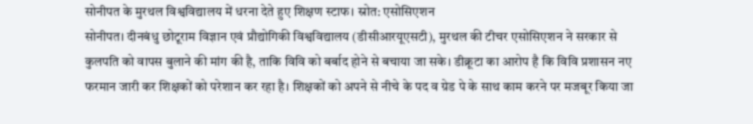सोनीपत के मुरथल विश्वविद्यालय में धरना देते हुए शिक्षण स्टाफ। स्रोत: एसोसिएशन
सोनीपत। दीनबंधु छोटूराम विज्ञान एवं प्रौद्योगिकी विश्वविद्यालय (डीसीआरयूएसटी), मुरथल की टीचर एसोसिएशन ने सरकार से कुलपति को वापस बुलाने की मांग की है, ताकि विवि को बर्बाद होने से बचाया जा सके। डीक्रूटा का आरोप है कि विवि प्रशासन नए फरमान जारी कर शिक्षकों को परेशान कर रहा है। शिक्षकों को अपने से नीचे के पद व ग्रेड पे के साथ काम करने पर मजबूर किया जा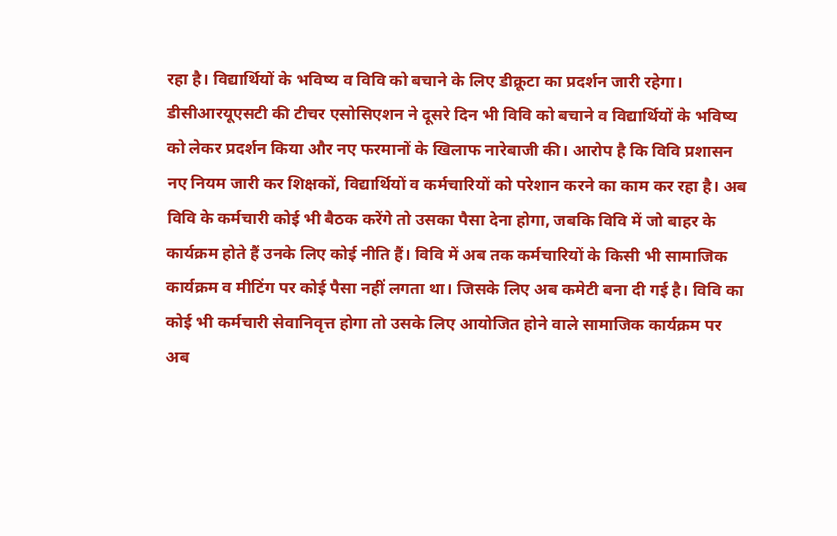रहा है। विद्यार्थियों के भविष्य व विवि को बचाने के लिए डीक्रूटा का प्रदर्शन जारी रहेगा।
डीसीआरयूएसटी की टीचर एसोसिएशन ने दूसरे दिन भी विवि को बचाने व विद्यार्थियों के भविष्य को लेकर प्रदर्शन किया और नए फरमानों के खिलाफ नारेबाजी की। आरोप है कि विवि प्रशासन नए नियम जारी कर शिक्षकों, विद्यार्थियों व कर्मचारियों को परेशान करने का काम कर रहा है। अब विवि के कर्मचारी कोई भी बैठक करेंगे तो उसका पैसा देना होगा, जबकि विवि में जो बाहर के कार्यक्रम होते हैं उनके लिए कोई नीति हैं। विवि में अब तक कर्मचारियों के किसी भी सामाजिक कार्यक्रम व मीटिंग पर कोई पैसा नहीं लगता था। जिसके लिए अब कमेटी बना दी गई है। विवि का कोई भी कर्मचारी सेवानिवृत्त होगा तो उसके लिए आयोजित होने वाले सामाजिक कार्यक्रम पर अब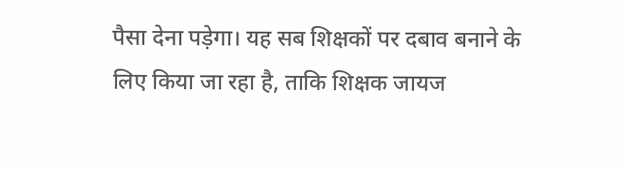पैसा देना पड़ेगा। यह सब शिक्षकों पर दबाव बनाने के लिए किया जा रहा है, ताकि शिक्षक जायज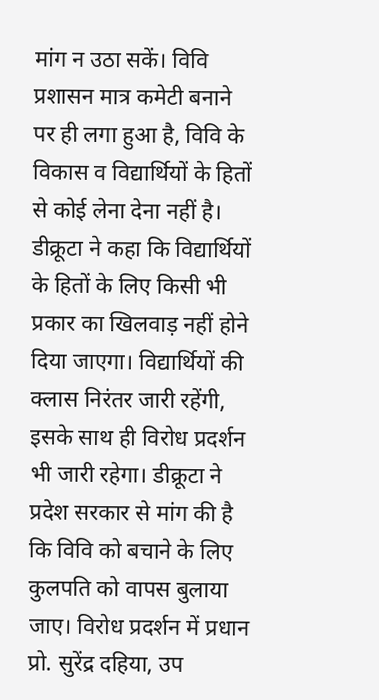मांग न उठा सकें। विवि प्रशासन मात्र कमेटी बनाने पर ही लगा हुआ है, विवि के विकास व विद्यार्थियों के हितों से कोई लेना देना नहीं है।
डीक्रूटा ने कहा कि विद्यार्थियों के हितों के लिए किसी भी प्रकार का खिलवाड़ नहीं होने दिया जाएगा। विद्यार्थियों की क्लास निरंतर जारी रहेंगी, इसके साथ ही विरोध प्रदर्शन भी जारी रहेगा। डीक्रूटा ने प्रदेश सरकार से मांग की है कि विवि को बचाने के लिए कुलपति को वापस बुलाया जाए। विरोध प्रदर्शन में प्रधान प्रो. सुरेंद्र दहिया, उप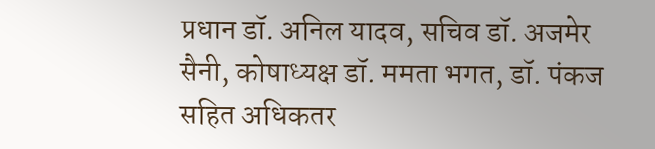प्रधान डॉ. अनिल यादव, सचिव डॉ. अजमेर सैनी, कोषाध्यक्ष डॉ. ममता भगत, डॉ. पंकज सहित अधिकतर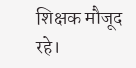शिक्षक मौजूद रहे।